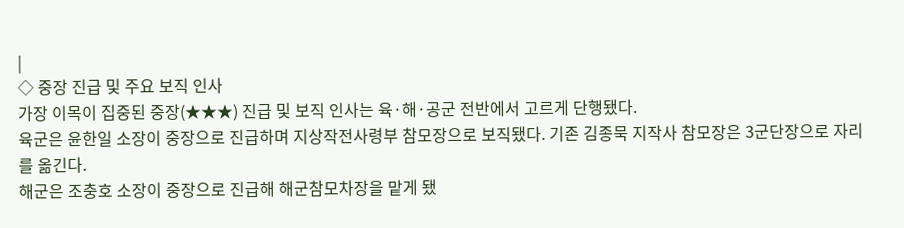|
◇ 중장 진급 및 주요 보직 인사
가장 이목이 집중된 중장(★★★) 진급 및 보직 인사는 육·해·공군 전반에서 고르게 단행됐다.
육군은 윤한일 소장이 중장으로 진급하며 지상작전사령부 참모장으로 보직됐다. 기존 김종묵 지작사 참모장은 3군단장으로 자리를 옮긴다.
해군은 조충호 소장이 중장으로 진급해 해군참모차장을 맡게 됐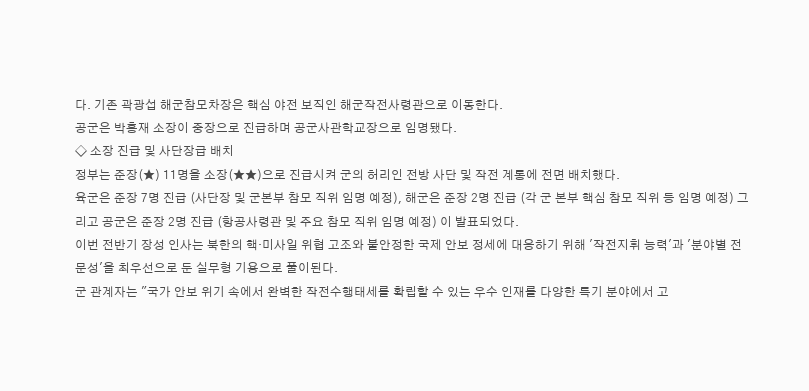다. 기존 곽광섭 해군참모차장은 핵심 야전 보직인 해군작전사령관으로 이동한다.
공군은 박흥재 소장이 중장으로 진급하며 공군사관학교장으로 임명됐다.
◇ 소장 진급 및 사단장급 배치
정부는 준장(★) 11명을 소장(★★)으로 진급시켜 군의 허리인 전방 사단 및 작전 계통에 전면 배치했다.
육군은 준장 7명 진급 (사단장 및 군본부 참모 직위 임명 예정), 해군은 준장 2명 진급 (각 군 본부 핵심 참모 직위 등 임명 예정) 그리고 공군은 준장 2명 진급 (항공사령관 및 주요 참모 직위 임명 예정) 이 발표되었다.
이번 전반기 장성 인사는 북한의 핵·미사일 위협 고조와 불안정한 국제 안보 정세에 대응하기 위해 '작전지휘 능력'과 '분야별 전문성'을 최우선으로 둔 실무형 기용으로 풀이된다.
군 관계자는 "국가 안보 위기 속에서 완벽한 작전수행태세를 확립할 수 있는 우수 인재를 다양한 특기 분야에서 고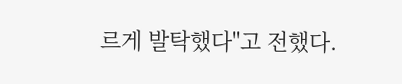르게 발탁했다"고 전했다.